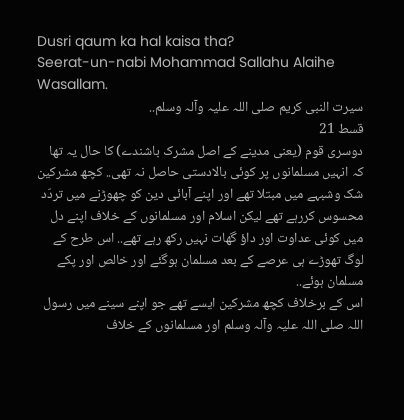Dusri qaum ka hal kaisa tha?
Seerat-un-nabi Mohammad Sallahu Alaihe Wasallam.
سیرت النبی کریم صلی اللہ علیہ وآلہ وسلم..
قسط 21
دوسری قوم (یعنی مدینے کے اصل مشرک باشندے) کا حال یہ تھا کہ انہیں مسلمانوں پر کوئی بالادستی حاصل نہ تھی.. کچھ مشرکین شک وشبہے میں مبتلا تھے اور اپنے آبائی دین کو چھوڑنے میں تردّد محسوس کررہے تھے لیکن اسلام اور مسلمانوں کے خلاف اپنے دل میں کوئی عداوت اور داؤ گھات نہیں رکھ رہے تھے.. اس طرح کے لوگ تھوڑے ہی عرصے کے بعد مسلمان ہوگئے اور خالص اور پکے مسلمان ہوئے..
اس کے برخلاف کچھ مشرکین ایسے تھے جو اپنے سینے میں رسول اللہ صلی اللہ علیہ وآلہ وسلم اور مسلمانوں کے خلاف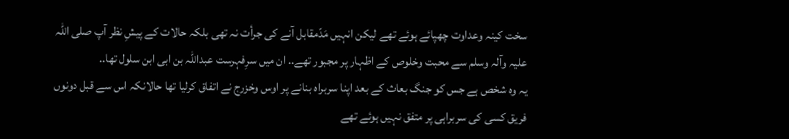سخت کینہ وعداوت چھپائے ہوئے تھے لیکن انہیں مَدّمقابل آنے کی جرأت نہ تھی بلکہ حالات کے پیشِ نظر آپ صلی اللہ علیہ وآلہ وسلم سے محبت وخلوص کے اظہار پر مجبور تھے.. ان میں سرِفہرست عبداللہ بن ابی ابن سلول تھا..
یہ وہ شخص ہے جس کو جنگ بعاث کے بعد اپنا سربراہ بنانے پر اوس وخزرج نے اتفاق کرلیا تھا حالانکہ اس سے قبل دونوں فریق کسی کی سربراہی پر متفق نہیں ہوئے تھے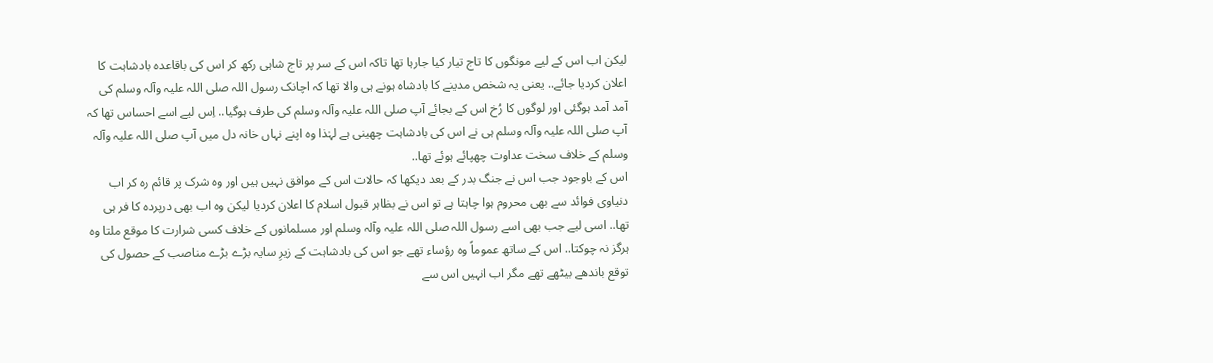لیکن اب اس کے لیے مونگوں کا تاج تیار کیا جارہا تھا تاکہ اس کے سر پر تاج شاہی رکھ کر اس کی باقاعدہ بادشاہت کا اعلان کردیا جائے.. یعنی یہ شخص مدینے کا بادشاہ ہونے ہی والا تھا کہ اچانک رسول اللہ صلی اللہ علیہ وآلہ وسلم کی آمد آمد ہوگئی اور لوگوں کا رُخ اس کے بجائے آپ صلی اللہ علیہ وآلہ وسلم کی طرف ہوگیا.. اِس لیے اسے احساس تھا کہ آپ صلی اللہ علیہ وآلہ وسلم ہی نے اس کی بادشاہت چھینی ہے لہٰذا وہ اپنے نہاں خانہ دل میں آپ صلی اللہ علیہ وآلہ وسلم کے خلاف سخت عداوت چھپائے ہوئے تھا..
اس کے باوجود جب اس نے جنگ بدر کے بعد دیکھا کہ حالات اس کے موافق نہیں ہیں اور وہ شرک پر قائم رہ کر اب دنیاوی فوائد سے بھی محروم ہوا چاہتا ہے تو اس نے بظاہر قبول اسلام کا اعلان کردیا لیکن وہ اب بھی درپردہ کا فر ہی تھا.. اسی لیے جب بھی اسے رسول اللہ صلی اللہ علیہ وآلہ وسلم اور مسلمانوں کے خلاف کسی شرارت کا موقع ملتا وہ ہرگز نہ چوکتا.. اس کے ساتھ عموماً وہ رؤساء تھے جو اس کی بادشاہت کے زیرِ سایہ بڑے بڑے مناصب کے حصول کی توقع باندھے بیٹھے تھے مگر اب انہیں اس سے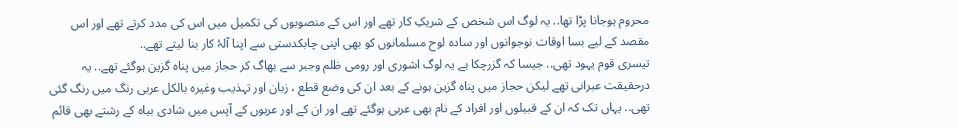محروم ہوجانا پڑا تھا.. یہ لوگ اس شخص کے شریکِ کار تھے اور اس کے منصوبوں کی تکمیل میں اس کی مدد کرتے تھے اور اس مقصد کے لیے بسا اوقات نوجوانوں اور سادہ لوح مسلمانوں کو بھی اپنی چابکدستی سے اپنا آلۂ کار بنا لیتے تھے..
تیسری قوم یہود تھی.. جیسا کہ گزرچکا ہے یہ لوگ اشوری اور رومی ظلم وجبر سے بھاگ کر حجاز میں پناہ گزین ہوگئے تھے.. یہ درحقیقت عبرانی تھے لیکن حجاز میں پناہ گزین ہونے کے بعد ان کی وضع قطع ، زبان اور تہذیب وغیرہ بالکل عربی رنگ میں رنگ گئی تھی.. یہاں تک کہ ان کے قبیلوں اور افراد کے نام بھی عربی ہوگئے تھے اور ان کے اور عربوں کے آپس میں شادی بیاہ کے رشتے بھی قائم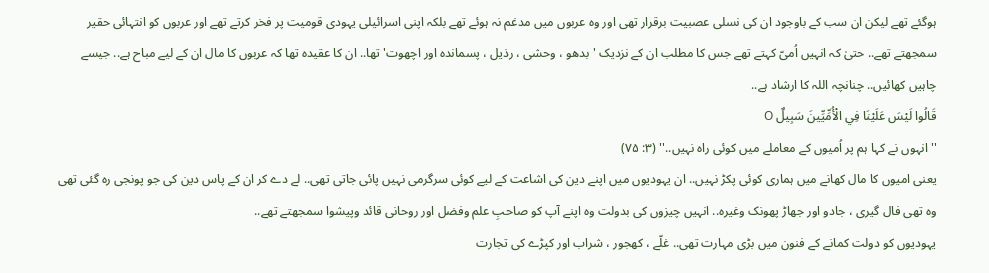ہوگئے تھے لیکن ان سب کے باوجود ان کی نسلی عصبیت برقرار تھی اور وہ عربوں میں مدغم نہ ہوئے تھے بلکہ اپنی اسرائیلی یہودی قومیت پر فخر کرتے تھے اور عربوں کو انتہائی حقیر سمجھتے تھے.. حتیٰ کہ انہیں اُمیّ کہتے تھے جس کا مطلب ان کے نزدیک 'بدھو ، وحشی ، رذیل ، پسماندہ اور اچھوت' تھا.. ان کا عقیدہ تھا کہ عربوں کا مال ان کے لیے مباح ہے.. جیسے چاہیں کھائیں.. چنانچہ اللہ کا ارشاد ہے..
قَالُوا لَيْسَ عَلَيْنَا فِي الْأُمِّيِّينَ سَبِيلٌ O
''انہوں نے کہا ہم پر اُمیوں کے معاملے میں کوئی راہ نہیں..'' (۳: ۷۵)
یعنی امیوں کا مال کھانے میں ہماری کوئی پکڑ نہیں.. ان یہودیوں میں اپنے دین کی اشاعت کے لیے کوئی سرگرمی نہیں پائی جاتی تھی.. لے دے کر ان کے پاس دین کی جو پونجی رہ گئی تھی وہ تھی فال گیری ، جادو اور جھاڑ پھونک وغیرہ.. انہیں چیزوں کی بدولت وہ اپنے آپ کو صاحبِ علم وفضل اور روحانی قائد وپیشوا سمجھتے تھے..
یہودیوں کو دولت کمانے کے فنون میں بڑی مہارت تھی.. غلّے ، کھجور ، شراب اور کپڑے کی تجارت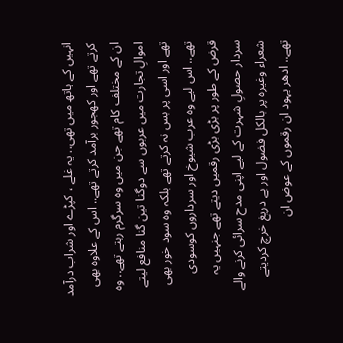انہیں کے ہاتھ میں تھی.. یہ غلے ، کپڑے اور شراب درآمد کرتے تھے اور کھجور برآمد کرتے تھے.. اس کے علاوہ بھی ان کے مختلف کام تھے جن میں وہ سرگرم رہتے تھے.. وہ اموالِ تجارت میں عربوں سے دوگنا تین گنا منافع لیتے تھے اور اسی پر بس نہ کرتے تھے بلکہ وہ سود خور بھی تھے.. اس لیے وہ عرب شیوخ اور سرداروں کوسودی قرض کے طور پر بڑی بڑی رقمیں دیتے تھے جنہیں یہ سردار حصولِ شہرت کے لیے اپنی مدح سرائی کرنے والے شعراء وغیرہ پر بالکل فضول اور بے دریغ خرچ کردیتے تھے.. ادھر یہود ان رقموں کے عوض ان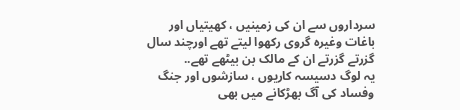سرداروں سے ان کی زمینیں ، کھیتیاں اور باغات وغیرہ گروی رکھوا لیتے تھے اورچند سال گزرتے گزرتے ان کے مالک بن بیٹھے تھے..
یہ لوگ دسیسہ کاریوں ، سازشوں اور جنگ وفساد کی آگ بھڑکانے میں بھی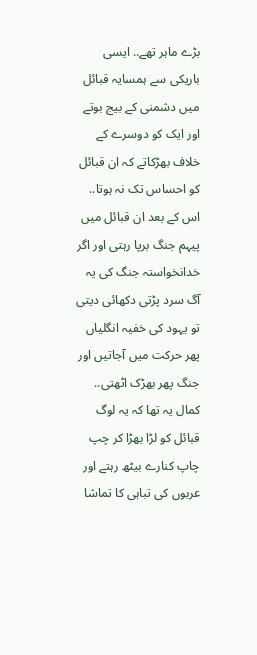بڑے ماہر تھے.. ایسی باریکی سے ہمسایہ قبائل میں دشمنی کے بیج بوتے اور ایک کو دوسرے کے خلاف بھڑکاتے کہ ان قبائل کو احساس تک نہ ہوتا.. اس کے بعد ان قبائل میں پیہم جنگ برپا رہتی اور اگر خدانخواستہ جنگ کی یہ آگ سرد پڑتی دکھائی دیتی تو یہود کی خفیہ انگلیاں پھر حرکت میں آجاتیں اور جنگ پھر بھڑک اٹھتی.. کمال یہ تھا کہ یہ لوگ قبائل کو لڑا بھڑا کر چپ چاپ کنارے بیٹھ رہتے اور عربوں کی تباہی کا تماشا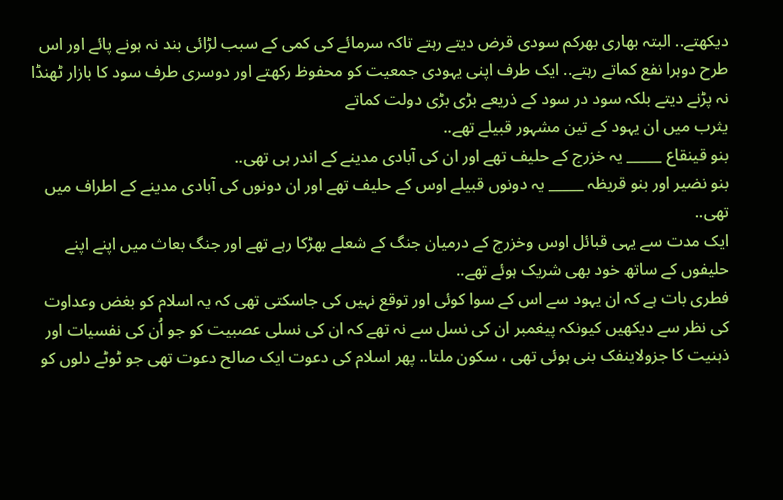دیکھتے.. البتہ بھاری بھرکم سودی قرض دیتے رہتے تاکہ سرمائے کی کمی کے سبب لڑائی بند نہ ہونے پائے اور اس طرح دوہرا نفع کماتے رہتے.. ایک طرف اپنی یہودی جمعیت کو محفوظ رکھتے اور دوسری طرف سود کا بازار ٹھنڈا نہ پڑنے دیتے بلکہ سود در سود کے ذریعے بڑی بڑی دولت کماتے
یثرب میں ان یہود کے تین مشہور قبیلے تھے..
بنو قینقاع _____ یہ خزرج کے حلیف تھے اور ان کی آبادی مدینے کے اندر ہی تھی..
بنو نضیر اور بنو قریظہ _____ یہ دونوں قبیلے اوس کے حلیف تھے اور ان دونوں کی آبادی مدینے کے اطراف میں تھی..
ایک مدت سے یہی قبائل اوس وخزرج کے درمیان جنگ کے شعلے بھڑکا رہے تھے اور جنگ بعاث میں اپنے اپنے حلیفوں کے ساتھ خود بھی شریک ہوئے تھے..
فطری بات ہے کہ ان یہود سے اس کے سوا کوئی اور توقع نہیں کی جاسکتی تھی کہ یہ اسلام کو بغض وعداوت کی نظر سے دیکھیں کیونکہ پیغمبر ان کی نسل سے نہ تھے کہ ان کی نسلی عصبیت کو جو اُن کی نفسیات اور ذہنیت کا جزولاینفک بنی ہوئی تھی ، سکون ملتا.. پھر اسلام کی دعوت ایک صالح دعوت تھی جو ٹوٹے دلوں کو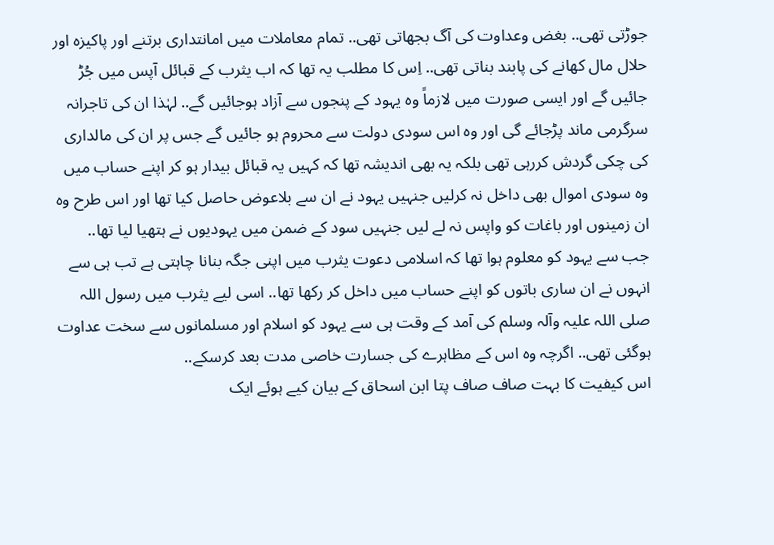جوڑتی تھی.. بغض وعداوت کی آگ بجھاتی تھی.. تمام معاملات میں امانتداری برتنے اور پاکیزہ اور حلال مال کھانے کی پابند بناتی تھی.. اِس کا مطلب یہ تھا کہ اب یثرب کے قبائل آپس میں جُڑ جائیں گے اور ایسی صورت میں لازماً وہ یہود کے پنجوں سے آزاد ہوجائیں گے.. لہٰذا ان کی تاجرانہ سرگرمی ماند پڑجائے گی اور وہ اس سودی دولت سے محروم ہو جائیں گے جس پر ان کی مالداری کی چکی گردش کررہی تھی بلکہ یہ بھی اندیشہ تھا کہ کہیں یہ قبائل بیدار ہو کر اپنے حساب میں وہ سودی اموال بھی داخل نہ کرلیں جنہیں یہود نے ان سے بلاعوض حاصل کیا تھا اور اس طرح وہ ان زمینوں اور باغات کو واپس نہ لے لیں جنہیں سود کے ضمن میں یہودیوں نے ہتھیا لیا تھا..
جب سے یہود کو معلوم ہوا تھا کہ اسلامی دعوت یثرب میں اپنی جگہ بنانا چاہتی ہے تب ہی سے انہوں نے ان ساری باتوں کو اپنے حساب میں داخل کر رکھا تھا.. اسی لیے یثرب میں رسول اللہ صلی اللہ علیہ وآلہ وسلم کی آمد کے وقت ہی سے یہود کو اسلام اور مسلمانوں سے سخت عداوت ہوگئی تھی.. اگرچہ وہ اس کے مظاہرے کی جسارت خاصی مدت بعد کرسکے..
اس کیفیت کا بہت صاف صاف پتا ابن اسحاق کے بیان کیے ہوئے ایک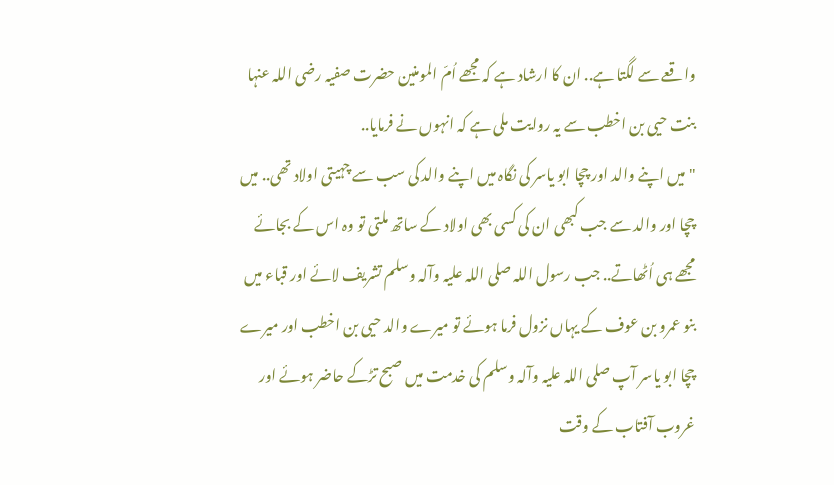واقعے سے لگتا ہے.. ان کا ارشاد ہے کہ مجھے اُمّ المومنین حضرت صفیہ رضی اللہ عنہا بنت حیی بن اخطب سے یہ روایت ملی ہے کہ انہوں نے فرمایا..
"میں اپنے والد اور چچا ابو یاسر کی نگاہ میں اپنے والد کی سب سے چہیتی اولاد تھی.. میں چچا اور والد سے جب کبھی ان کی کسی بھی اولاد کے ساتھ ملتی تو وہ اس کے بجائے مجھے ہی اُٹھاتے.. جب رسول اللہ صلی اللہ علیہ وآلہ وسلم تشریف لائے اور قباء میں بنو عمرو بن عوف کے یہاں نزول فرما ہوئے تو میرے والد حیی بن اخطب اور میرے چچا ابو یاسر آپ صلی اللہ علیہ وآلہ وسلم کی خدمت میں صبح تڑکے حاضر ہوئے اور غروب آفتاب کے وقت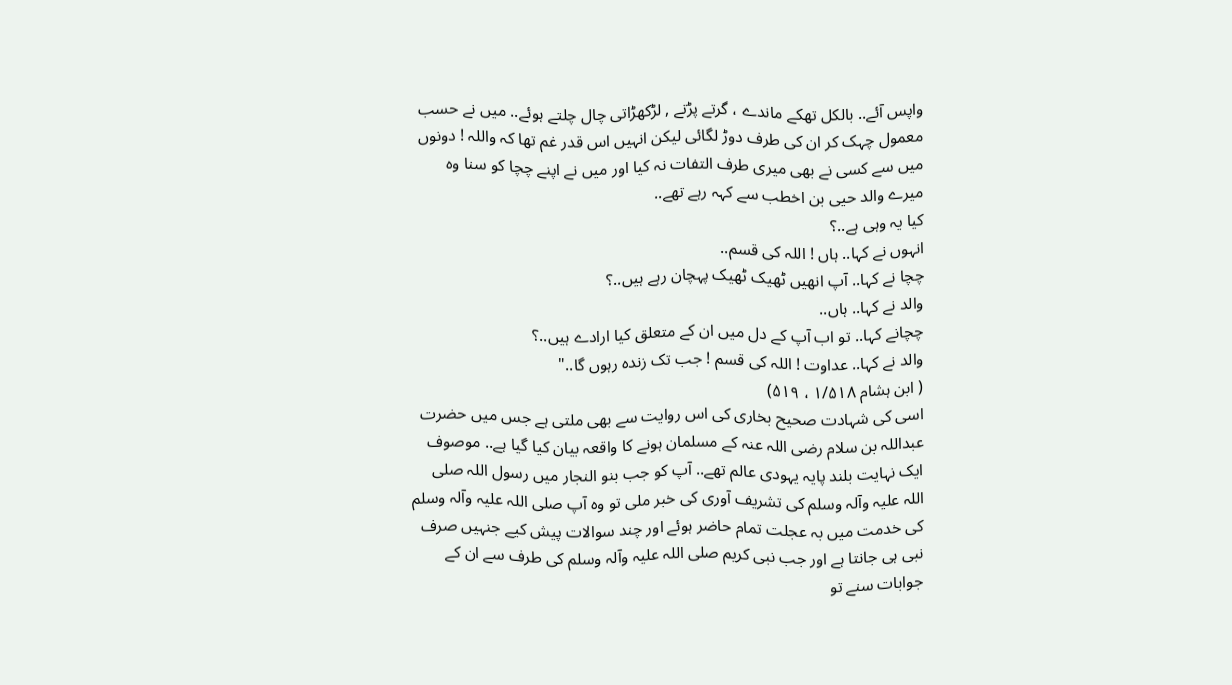واپس آئے.. بالکل تھکے ماندے ، گرتے پڑتے , لڑکھڑاتی چال چلتے ہوئے.. میں نے حسب معمول چہک کر ان کی طرف دوڑ لگائی لیکن انہیں اس قدر غم تھا کہ واللہ ! دونوں میں سے کسی نے بھی میری طرف التفات نہ کیا اور میں نے اپنے چچا کو سنا وہ میرے والد حیی بن اخطب سے کہہ رہے تھے..
کیا یہ وہی ہے..؟
انہوں نے کہا.. ہاں ! اللہ کی قسم..
چچا نے کہا.. آپ انھیں ٹھیک ٹھیک پہچان رہے ہیں..؟
والد نے کہا.. ہاں..
چچانے کہا.. تو اب آپ کے دل میں ان کے متعلق کیا ارادے ہیں..؟
والد نے کہا.. عداوت ! اللہ کی قسم ! جب تک زندہ رہوں گا.."
( ابن ہشام ۱/۵۱۸ ، ۵۱۹)
اسی کی شہادت صحیح بخاری کی اس روایت سے بھی ملتی ہے جس میں حضرت عبداللہ بن سلام رضی اللہ عنہ کے مسلمان ہونے کا واقعہ بیان کیا گیا ہے.. موصوف ایک نہایت بلند پایہ یہودی عالم تھے.. آپ کو جب بنو النجار میں رسول اللہ صلی اللہ علیہ وآلہ وسلم کی تشریف آوری کی خبر ملی تو وہ آپ صلی اللہ علیہ وآلہ وسلم کی خدمت میں بہ عجلت تمام حاضر ہوئے اور چند سوالات پیش کیے جنہیں صرف نبی ہی جانتا ہے اور جب نبی کریم صلی اللہ علیہ وآلہ وسلم کی طرف سے ان کے جوابات سنے تو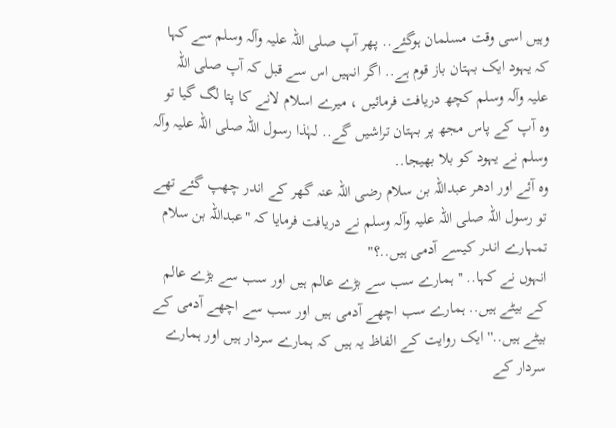وہیں اسی وقت مسلمان ہوگئے.. پھر آپ صلی اللہ علیہ وآلہ وسلم سے کہا کہ یہود ایک بہتان باز قوم ہے.. اگر انہیں اس سے قبل کہ آپ صلی اللہ علیہ وآلہ وسلم کچھ دریافت فرمائیں ، میرے اسلام لانے کا پتا لگ گیا تو وہ آپ کے پاس مجھ پر بہتان تراشیں گے.. لہٰذا رسول اللہ صلی اللہ علیہ وآلہ وسلم نے یہود کو بلا بھیجا..
وہ آئے اور ادھر عبداللہ بن سلام رضی اللہ عنہ گھر کے اندر چھپ گئے تھے تو رسول اللہ صلی اللہ علیہ وآلہ وسلم نے دریافت فرمایا کہ "عبداللہ بن سلام تمہارے اندر کیسے آدمی ہیں..؟"
انہوں نے کہا.. ''ہمارے سب سے بڑے عالم ہیں اور سب سے بڑے عالم کے بیٹے ہیں.. ہمارے سب اچھے آدمی ہیں اور سب سے اچھے آدمی کے بیٹے ہیں..'' ایک روایت کے الفاظ یہ ہیں کہ ہمارے سردار ہیں اور ہمارے سردار کے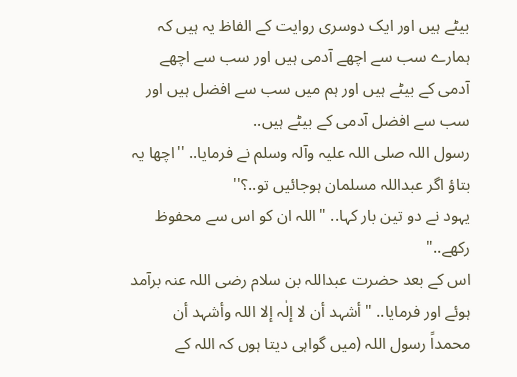بیٹے ہیں اور ایک دوسری روایت کے الفاظ یہ ہیں کہ ہمارے سب سے اچھے آدمی ہیں اور سب سے اچھے آدمی کے بیٹے ہیں اور ہم میں سب سے افضل ہیں اور سب سے افضل آدمی کے بیٹے ہیں..
رسول اللہ صلی اللہ علیہ وآلہ وسلم نے فرمایا.. ''اچھا یہ بتاؤ اگر عبداللہ مسلمان ہوجائیں تو..؟''
یہود نے دو تین بار کہا.. "اللہ ان کو اس سے محفوظ رکھے.."
اس کے بعد حضرت عبداللہ بن سلام رضی اللہ عنہ برآمد ہوئے اور فرمایا.. "أشہد أن لا إلٰہ إلا اللہ وأشہد أن محمداً رسول اللہ (میں گواہی دیتا ہوں کہ اللہ کے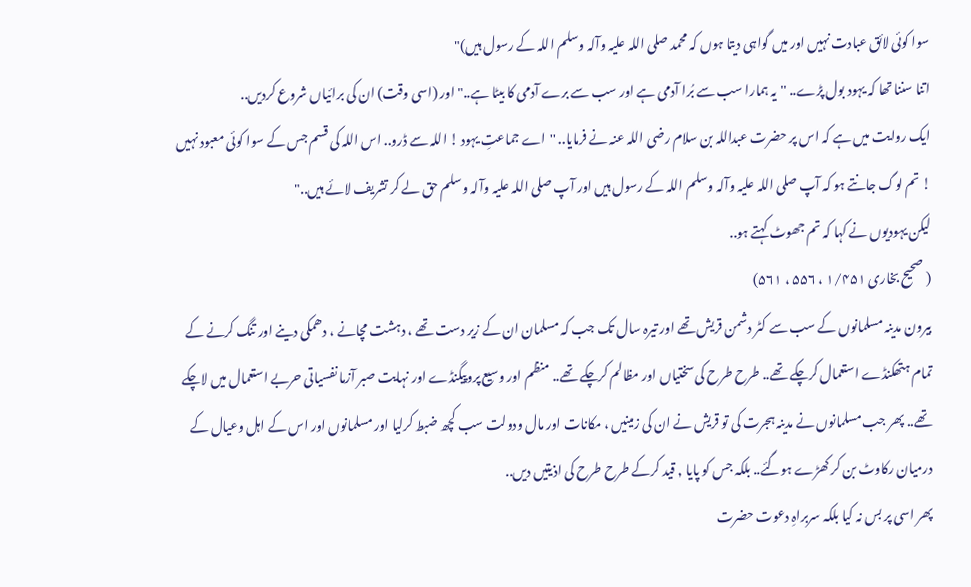سوا کوئی لائق عبادت نہیں اور میں گواہی دیتا ہوں کہ محمد صلی اللہ علیہ وآلہ وسلم اللہ کے رسول ہیں)"
اتنا سننا تھا کہ یہود بول پڑے.. ''یہ ہمارا سب سے بُرا آدمی ہے اور سب سے برے آدمی کا بیٹا ہے.." اور (اسی وقت) ان کی برائیاں شروع کردیں..
ایک روایت میں ہے کہ اس پر حضرت عبداللہ بن سلام رضی اللہ عنہ نے فرمایا.. ''اے جماعتِ یہود ! اللہ سے ڈرو.. اس اللہ کی قسم جس کے سوا کوئی معبود نہیں ! تم لوگ جانتے ہو کہ آپ صلی اللہ علیہ وآلہ وسلم اللہ کے رسول ہیں اور آپ صلی اللہ علیہ وآلہ وسلم حق لے کر تشریف لائے ہیں.."
لیکن یہودیوں نے کہا کہ تم جھوٹ کہتے ہو..
( صحیح بخاری ۱/۴۵۱ ، ۵۵۶ ، ۵۶۱)
بیرون مدینہ مسلمانوں کے سب سے کٹر دشمن قریش تھے اور تیرہ سال تک جب کہ مسلمان ان کے زیر دست تھے ، دہشت مچانے ، دھمکی دینے اور تنگ کرنے کے تمام ہتھکنڈے استعمال کرچکے تھے.. طرح طرح کی سختیاں اور مظالم کرچکے تھے.. منظم اور وسیع پروپیگنڈے اور نہایت صبر آزما نفسیاتی حربے استعمال میں لاچکے تھے.. پھر جب مسلمانوں نے مدینہ ہجرت کی تو قریش نے ان کی زمینیں ، مکانات اور مال ودولت سب کچھ ضبط کرلیا اور مسلمانوں اور اس کے اہل وعیال کے درمیان رکاوٹ بن کر کھڑے ہوگئے.. بلکہ جس کو پایا , قید کرکے طرح طرح کی اذیتیں دیں..
پھر اسی پر بس نہ کیا بلکہ سربراہِ دعوت حضرت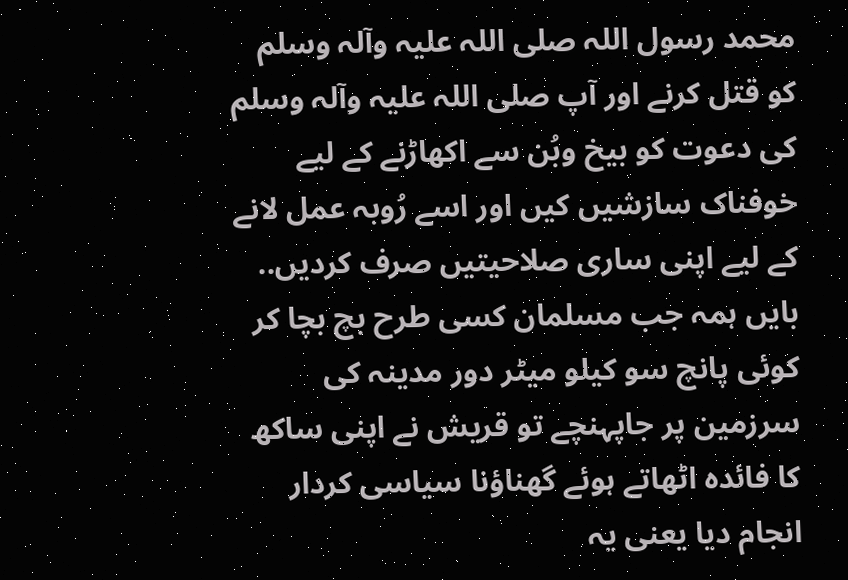محمد رسول اللہ صلی اللہ علیہ وآلہ وسلم کو قتل کرنے اور آپ صلی اللہ علیہ وآلہ وسلم کی دعوت کو بیخ وبُن سے اکھاڑنے کے لیے خوفناک سازشیں کیں اور اسے رُوبہ عمل لانے کے لیے اپنی ساری صلاحیتیں صرف کردیں.. بایں ہمہ جب مسلمان کسی طرح بچ بچا کر کوئی پانچ سو کیلو میٹر دور مدینہ کی سرزمین پر جاپہنچے تو قریش نے اپنی ساکھ کا فائدہ اٹھاتے ہوئے گھناؤنا سیاسی کردار انجام دیا یعنی یہ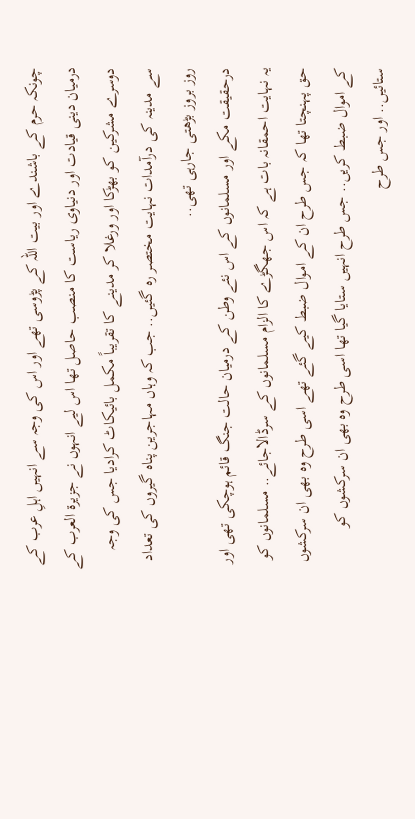چونکہ حرم کے باشندے اور بیت اللہ کے پڑوسی تھے اور اس کی وجہ سے انہیں اہلِ عرب کے درمیان دینی قیادت اور دنیاوی ریاست کا منصب حاصل تھا اس لیے انہوں نے جزیرۃ العرب کے دوسرے مشرکین کو بھڑکا اور ورغلا کر مدینے کا تقریباً مکمل بائیکاٹ کرادیا جس کی وجہ سے مدینہ کی درآمدات نہایت مختصر رہ گئیں.. جب کہ وہاں مہاجرین پناہ گیروں کی تعداد روز بروز بڑھتی جارہی تھی..
درحقیقت مکے اور مسلمانوں کے اس نئے وطن کے درمیان حالت جنگ قائم ہوچکی تھی اور یہ نہایت احمقانہ بات ہے کہ اس جھگڑے کا الزام مسلمانوں کے سرڈالاجائے.. مسلمانوں کو حق پہنچتا تھا کہ جس طرح ان کے اموال ضبط کیے گئے تھے اسی طرح وہ بھی ان سرکشوں کے اموال ضبط کریں.. جس طرح انہیں ستایا گیا تھا اسی طرح وہ بھی ان سرکشوں کو ستائیں.. اور جس طرح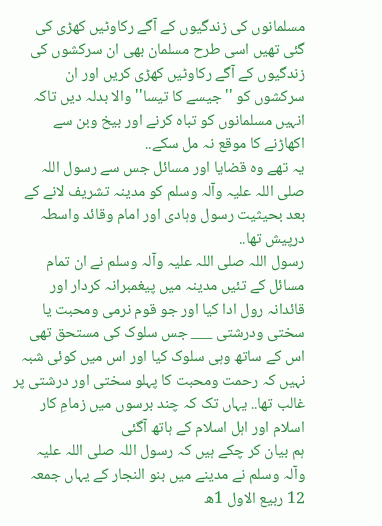مسلمانوں کی زندگیوں کے آگے رکاوٹیں کھڑی کی گئی تھیں اسی طرح مسلمان بھی ان سرکشوں کی زندگیوں کے آگے رکاوٹیں کھڑی کریں اور ان سرکشوں کو ''جیسے کا تیسا'' والا بدلہ دیں تاکہ انہیں مسلمانوں کو تباہ کرنے اور بیخ وبن سے اکھاڑنے کا موقع نہ مل سکے..
یہ تھے وہ قضایا اور مسائل جس سے رسول اللہ صلی اللہ علیہ وآلہ وسلم کو مدینہ تشریف لانے کے بعد بحیثیت رسول وہادی اور امام وقائد واسطہ درپیش تھا..
رسول اللہ صلی اللہ علیہ وآلہ وسلم نے ان تمام مسائل کے تئیں مدینہ میں پیغمبرانہ کردار اور قائدانہ رول ادا کیا اور جو قوم نرمی ومحبت یا سختی ودرشتی ___ جس سلوک کی مستحق تھی اس کے ساتھ وہی سلوک کیا اور اس میں کوئی شبہ نہیں کہ رحمت ومحبت کا پہلو سختی اور درشتی پر غالب تھا.. یہاں تک کہ چند برسوں میں زمامِ کار اسلام اور اہل اسلام کے ہاتھ آگئی
ہم بیان کر چکے ہیں کہ رسول اللہ صلی اللہ علیہ وآلہ وسلم نے مدینے میں بنو النجار کے یہاں جمعہ 12 ربیع الاول 1ھ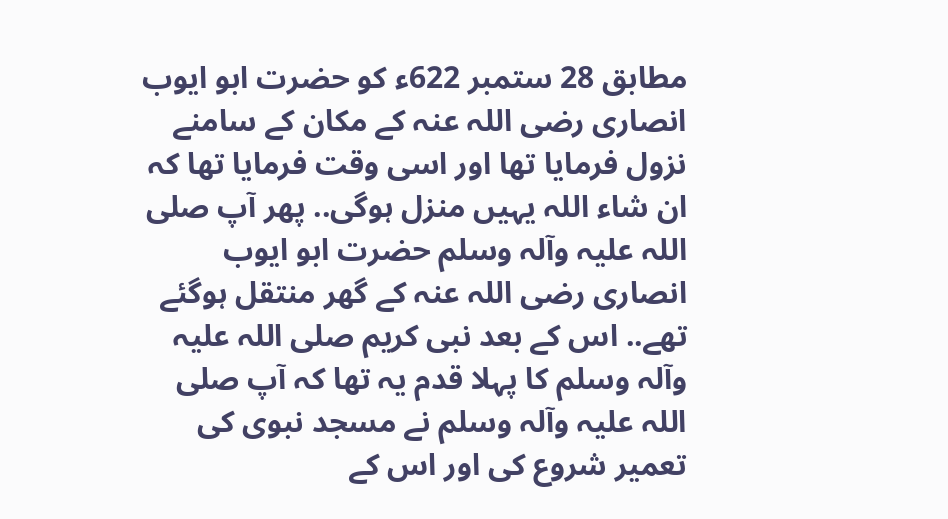مطابق 28 ستمبر 622ء کو حضرت ابو ایوب انصاری رضی اللہ عنہ کے مکان کے سامنے نزول فرمایا تھا اور اسی وقت فرمایا تھا کہ ان شاء اللہ یہیں منزل ہوگی.. پھر آپ صلی اللہ علیہ وآلہ وسلم حضرت ابو ایوب انصاری رضی اللہ عنہ کے گھر منتقل ہوگئے تھے.. اس کے بعد نبی کریم صلی اللہ علیہ وآلہ وسلم کا پہلا قدم یہ تھا کہ آپ صلی اللہ علیہ وآلہ وسلم نے مسجد نبوی کی تعمیر شروع کی اور اس کے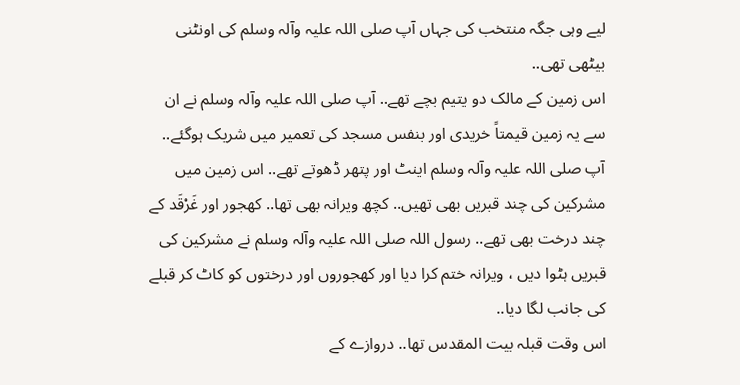لیے وہی جگہ منتخب کی جہاں آپ صلی اللہ علیہ وآلہ وسلم کی اونٹنی بیٹھی تھی..
اس زمین کے مالک دو یتیم بچے تھے.. آپ صلی اللہ علیہ وآلہ وسلم نے ان سے یہ زمین قیمتاً خریدی اور بنفس مسجد کی تعمیر میں شریک ہوگئے.. آپ صلی اللہ علیہ وآلہ وسلم اینٹ اور پتھر ڈھوتے تھے.. اس زمین میں مشرکین کی چند قبریں بھی تھیں.. کچھ ویرانہ بھی تھا.. کھجور اور غَرْقَد کے چند درخت بھی تھے.. رسول اللہ صلی اللہ علیہ وآلہ وسلم نے مشرکین کی قبریں ہٹوا دیں ، ویرانہ ختم کرا دیا اور کھجوروں اور درختوں کو کاٹ کر قبلے کی جانب لگا دیا..
اس وقت قبلہ بیت المقدس تھا.. دروازے کے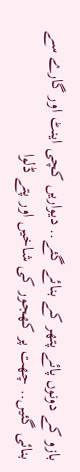بازو کے دونوں پائے پتھر کے بنائے گئے.. دیواریں کچی اینٹ اور گارے سے بنائی گئیں.. چھت پر کھجور کی شاخیں اور پتے ڈلوا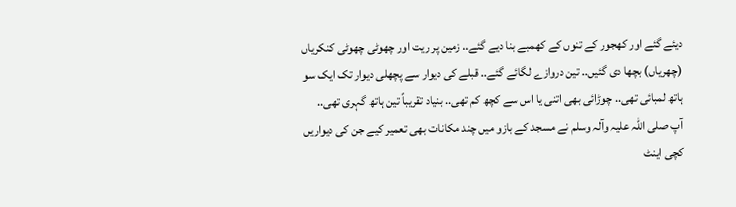دیئے گئے اور کھجور کے تنوں کے کھمبے بنا دیے گئے.. زمین پر ریت اور چھوٹی چھوٹی کنکریاں (چھریاں) بچھا دی گئیں.. تین دروازے لگائے گئے.. قبلے کی دیوار سے پچھلی دیوار تک ایک سو ہاتھ لمبائی تھی.. چوڑائی بھی اتنی یا اس سے کچھ کم تھی.. بنیاد تقریباً تین ہاتھ گہری تھی..
آپ صلی اللہ علیہ وآلہ وسلم نے مسجد کے بازو میں چند مکانات بھی تعمیر کیے جن کی دیواریں کچی اینٹ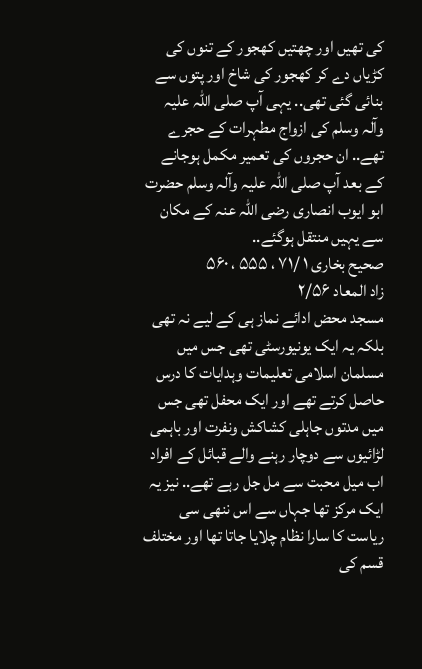کی تھیں اور چھتیں کھجور کے تنوں کی کڑیاں دے کر کھجور کی شاخ اور پتوں سے بنائی گئی تھی.. یہی آپ صلی اللہ علیہ وآلہ وسلم کی ازواج مطہرات کے حجرے تھے.. ان حجروں کی تعمیر مکمل ہوجانے کے بعد آپ صلی اللہ علیہ وآلہ وسلم حضرت ابو ایوب انصاری رضی اللہ عنہ کے مکان سے یہیں منتقل ہوگئے..
صحیح بخاری ۱ /۷۱ ، ۵۵۵ ، ۵۶۰
زاد المعاد ۲/۵۶
مسجد محض ادائے نماز ہی کے لیے نہ تھی بلکہ یہ ایک یونیورسٹی تھی جس میں مسلمان اسلامی تعلیمات وہدایات کا درس حاصل کرتے تھے اور ایک محفل تھی جس میں مدتوں جاہلی کشاکش ونفرت اور باہمی لڑائیوں سے دوچار رہنے والے قبائل کے افراد اب میل محبت سے مل جل رہے تھے.. نیز یہ ایک مرکز تھا جہاں سے اس ننھی سی ریاست کا سارا نظام چلایا جاتا تھا اور مختلف قسم کی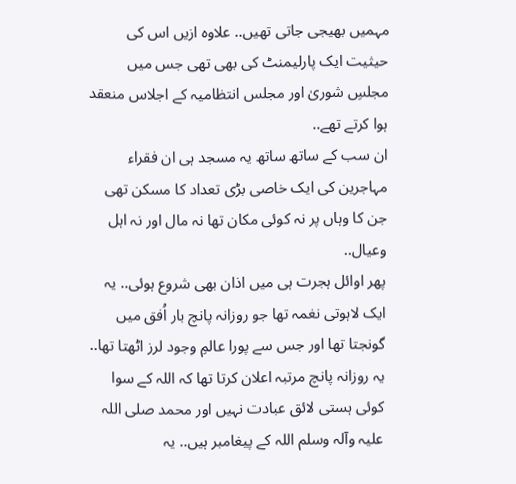مہمیں بھیجی جاتی تھیں.. علاوہ ازیں اس کی حیثیت ایک پارلیمنٹ کی بھی تھی جس میں مجلسِ شوریٰ اور مجلس انتظامیہ کے اجلاس منعقد ہوا کرتے تھے..
ان سب کے ساتھ ساتھ یہ مسجد ہی ان فقراء مہاجرین کی ایک خاصی بڑی تعداد کا مسکن تھی جن کا وہاں پر نہ کوئی مکان تھا نہ مال اور نہ اہل وعیال..
پھر اوائل ہجرت ہی میں اذان بھی شروع ہوئی.. یہ ایک لاہوتی نغمہ تھا جو روزانہ پانچ بار اُفق میں گونجتا تھا اور جس سے پورا عالمِ وجود لرز اٹھتا تھا.. یہ روزانہ پانچ مرتبہ اعلان کرتا تھا کہ اللہ کے سوا کوئی ہستی لائق عبادت نہیں اور محمد صلی اللہ علیہ وآلہ وسلم اللہ کے پیغامبر ہیں.. یہ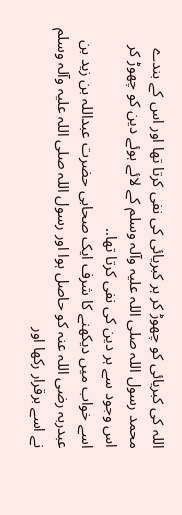اللہ کی کبریائی کو چھوڑ کر ہر کبریائی کی نفی کرتا تھا اور اس کے بندے محمد رسول اللہ صلی اللہ علیہ وآلہ وسلم کے لائے ہوئے دین کو چھوڑ کر اس وجود سے ہر دین کی نفی کرتا تھا..
اسے خواب میں دیکھنے کا شرف ایک صحابی حضرت عبداللہ بن زید بن عبدربہ رضی اللہ عنہ کو حاصل ہوا اور رسول اللہ صلی اللہ علیہ وآلہ وسلم نے اسے برقرار رکھا اور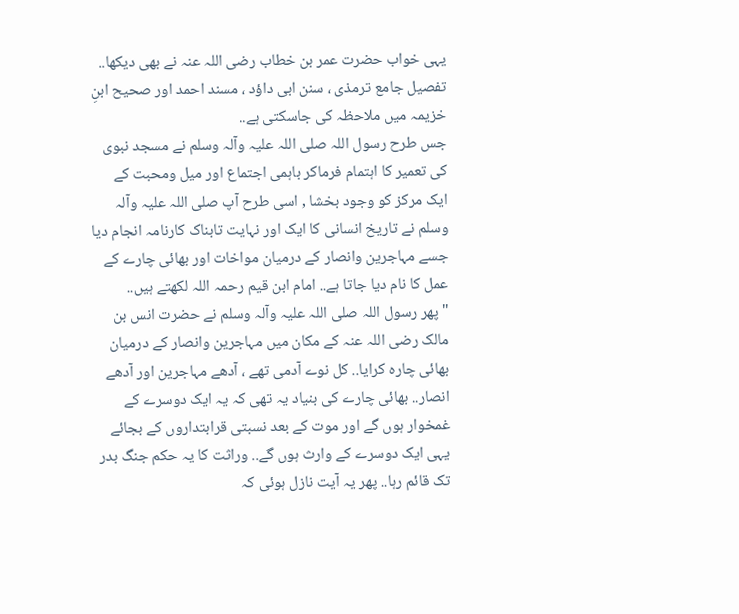یہی خواب حضرت عمر بن خطاب رضی اللہ عنہ نے بھی دیکھا.. تفصیل جامع ترمذی ، سنن ابی داؤد ، مسند احمد اور صحیح ابنِ خزیمہ میں ملاحظہ کی جاسکتی ہے..
جس طرح رسول اللہ صلی اللہ علیہ وآلہ وسلم نے مسجد نبوی کی تعمیر کا اہتمام فرماکر باہمی اجتماع اور میل ومحبت کے ایک مرکز کو وجود بخشا , اسی طرح آپ صلی اللہ علیہ وآلہ وسلم نے تاریخ انسانی کا ایک اور نہایت تابناک کارنامہ انجام دیا جسے مہاجرین وانصار کے درمیان مواخات اور بھائی چارے کے عمل کا نام دیا جاتا ہے.. امام ابن قیم رحمہ اللہ لکھتے ہیں..
"پھر رسول اللہ صلی اللہ علیہ وآلہ وسلم نے حضرت انس بن مالک رضی اللہ عنہ کے مکان میں مہاجرین وانصار کے درمیان بھائی چارہ کرایا.. کل نوے آدمی تھے ، آدھے مہاجرین اور آدھے انصار.. بھائی چارے کی بنیاد یہ تھی کہ یہ ایک دوسرے کے غمخوار ہوں گے اور موت کے بعد نسبتی قرابتداروں کے بجائے یہی ایک دوسرے کے وارث ہوں گے.. وراثت کا یہ حکم جنگ بدر تک قائم رہا.. پھر یہ آیت نازل ہوئی کہ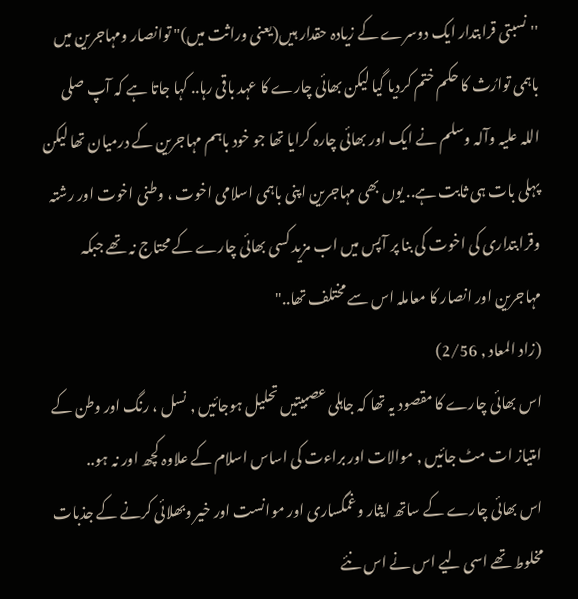''نسبتی قرابتدار ایک دوسرے کے زیادہ حقدار ہیں(یعنی وراثت میں)" توانصار ومہاجرین میں باہمی توارُث کا حکم ختم کردیا گیا لیکن بھائی چارے کا عہد باقی رہا.. کہا جاتا ہے کہ آپ صلی اللہ علیہ وآلہ وسلم نے ایک اور بھائی چارہ کرایا تھا جو خود باہم مہاجرین کے درمیان تھا لیکن پہلی بات ہی ثابت ہے.. یوں بھی مہاجرین اپنی باہمی اسلامی اخوت ، وطنی اخوت اور رشتہ وقرابتداری کی اخوت کی بنا پر آپس میں اب مزید کسی بھائی چارے کے محتاج نہ تھے جبکہ مہاجرین اور انصار کا معاملہ اس سے مختلف تھا.."
(زاد المعاد , 2/56)
اس بھائی چارے کا مقصود یہ تھا کہ جاہلی عصبیتیں تحلیل ہوجائیں , نسل ، رنگ اور وطن کے امتیاز ات مٹ جائیں , موالات اور براءت کی اساس اسلام کے علاوہ کچھ اور نہ ہو..
اس بھائی چارے کے ساتھ ایثار وغمگساری اور موانست اور خیر وبھلائی کرنے کے جذبات مخلوط تھے اسی لیے اس نے اس نئے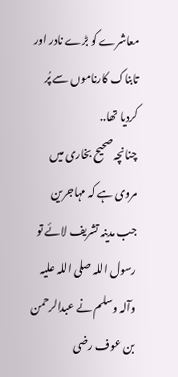معاشرے کو بڑے نادر اور تابناک کارناموں سے پُر کردیا تھا..
چنانچہ صحیح بخاری میں مروی ہے کہ مہاجرین جب مدینہ تشریف لائے تو رسول اللہ صلی اللہ علیہ وآلہ وسلم نے عبدالرحمن بن عوف رضی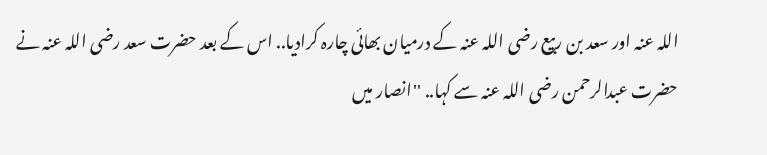اللہ عنہ اور سعد بن ربیع رضی اللہ عنہ کے درمیان بھائی چارہ کرادیا.. اس کے بعد حضرت سعد رضی اللہ عنہ نے حضرت عبدالرحمن رضی اللہ عنہ سے کہا.. ''انصار میں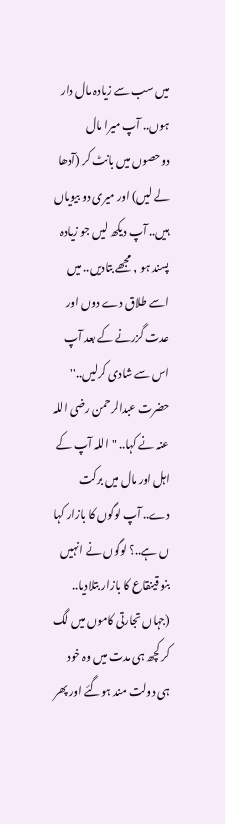میں سب سے زیادہ مال دار ہوں.. آپ میرا مال دوحصوں میں بانٹ کر (آدھا لے لیں) اور میری دو بیویاں ہیں.. آپ دیکھ لیں جو زیادہ پسند ہو , مجھے بتادیں.. میں اسے طلاق دے دوں اور عدت گزرنے کے بعد آپ اس سے شادی کرلیں..''
حضرت عبدالرحمن رضی اللہ عنہ نے کہا.. "اللہ آپ کے اہل اور مال میں برکت دے.. آپ لوگوں کا بازار کہا ں ہے..؟ لوگوں نے انہیں بنو قینقاع کا بازار بتلادیا.. (جہاں تجارتی کاموں میں لگ کر کچھ ہی مدت میں وہ خود ہی دولت مند ہوگئے اور پھر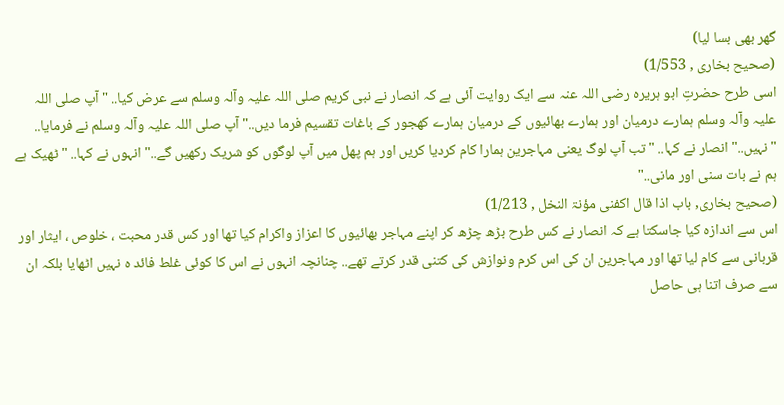گھر بھی بسا لیا)
(صحیح بخاری , 1/553)
اسی طرح حضرتِ ابو ہریرہ رضی اللہ عنہ سے ایک روایت آئی ہے کہ انصار نے نبی کریم صلی اللہ علیہ وآلہ وسلم سے عرض کیا.. "آپ صلی اللہ علیہ وآلہ وسلم ہمارے درمیان اور ہمارے بھائیوں کے درمیان ہمارے کھجور کے باغات تقسیم فرما دیں.." آپ صلی اللہ علیہ وآلہ وسلم نے فرمایا.. "نہیں.." انصار نے کہا.. "تب آپ لوگ یعنی مہاجرین ہمارا کام کردیا کریں اور ہم پھل میں آپ لوگوں کو شریک رکھیں گے.." انہوں نے کہا.. "ٹھیک ہے ہم نے بات سنی اور مانی.."
(صحیح بخاری, باب اذا قال اکفنی مؤنۃ النخل , 1/213)
اس سے اندازہ کیا جاسکتا ہے کہ انصار نے کس طرح بڑھ چڑھ کر اپنے مہاجر بھائیوں کا اعزاز واکرام کیا تھا اور کس قدر محبت ، خلوص ، ایثار اور قربانی سے کام لیا تھا اور مہاجرین ان کی اس کرم ونوازش کی کتنی قدر کرتے تھے.. چنانچہ انہوں نے اس کا کوئی غلط فائد ہ نہیں اٹھایا بلکہ ان سے صرف اتنا ہی حاصل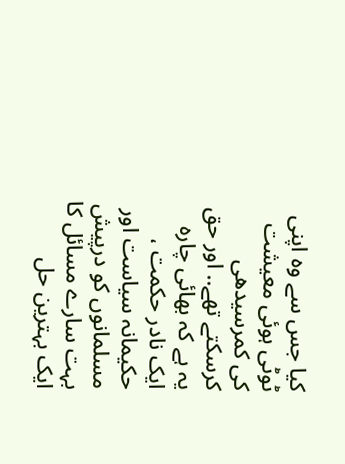کیا جس سے وہ اپنی ٹوٹی ہوئی معیشت کی کمرسیدھی کرسکتے تھے.. اور حق یہ ہے کہ بھائی چارہ ایک نادر حکمت ، حکیمانہ سیاست اور مسلمانوں کو درپیش بہت سارے مسائل کا ایک بہترین حل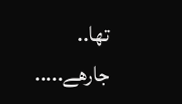تھا..
جارھے.....